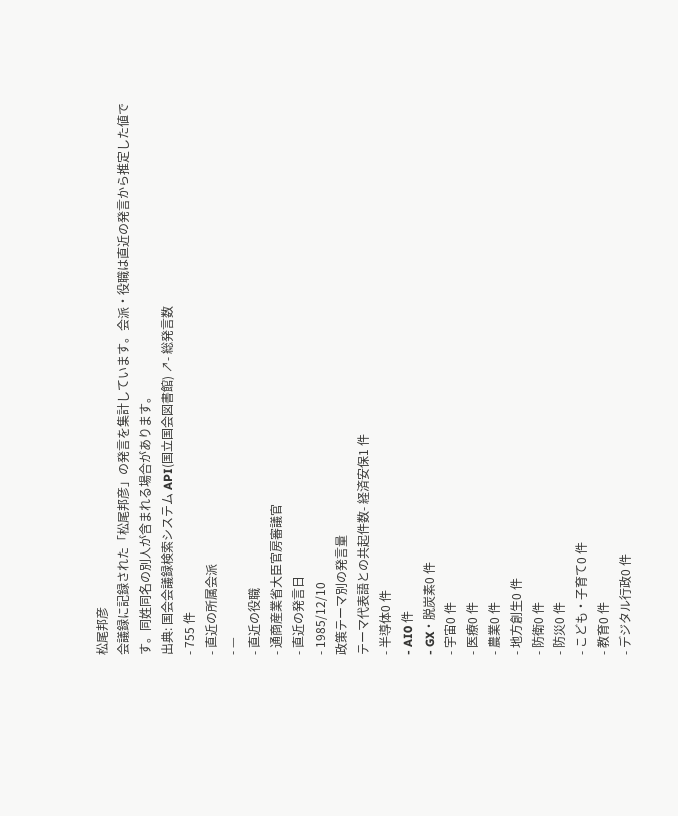松尾邦彦
会議録に記録された「松尾邦彦」の発言を集計しています。会派・役職は直近の発言から推定した値です。同姓同名の別人が含まれる場合があります。
出典: 国会会議録検索システム API(国立国会図書館) ↗- 総発言数
- 755 件
- 直近の所属会派
- —
- 直近の役職
- 通商産業省大臣官房審議官
- 直近の発言日
- 1985/12/10
政策テーマ別の発言量
テーマ代表語との共起件数- 経済安保1 件
- 半導体0 件
- AI0 件
- GX・脱炭素0 件
- 宇宙0 件
- 医療0 件
- 農業0 件
- 地方創生0 件
- 防衛0 件
- 防災0 件
- こども・子育て0 件
- 教育0 件
- デジタル行政0 件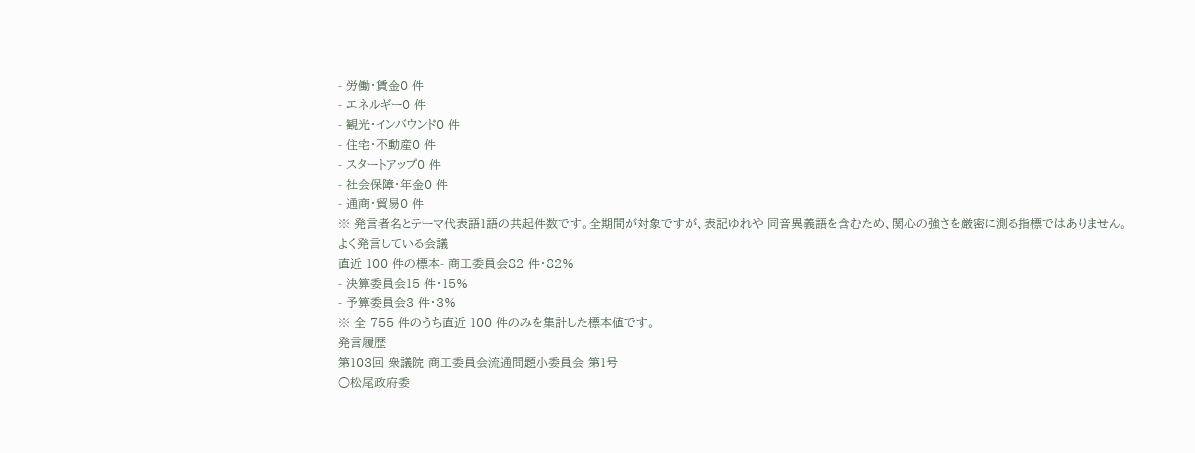- 労働・賃金0 件
- エネルギー0 件
- 観光・インバウンド0 件
- 住宅・不動産0 件
- スタートアップ0 件
- 社会保障・年金0 件
- 通商・貿易0 件
※ 発言者名とテーマ代表語1語の共起件数です。全期間が対象ですが、表記ゆれや 同音異義語を含むため、関心の強さを厳密に測る指標ではありません。
よく発言している会議
直近 100 件の標本- 商工委員会82 件・82%
- 決算委員会15 件・15%
- 予算委員会3 件・3%
※ 全 755 件のうち直近 100 件のみを集計した標本値です。
発言履歴
第103回 衆議院 商工委員会流通問題小委員会 第1号
○松尾政府委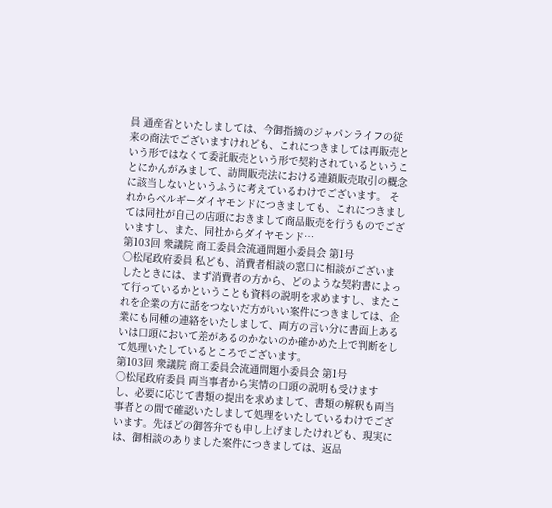員 通産省といたしましては、今御指摘のジャパンライフの従来の商法でございますけれども、これにつきましては再販売という形ではなくて委託販売という形で契約されているということにかんがみまして、訪問販売法における連鎖販売取引の概念に該当しないというふうに考えているわけでございます。 それからベルギーダイヤモンドにつきましても、これにつきましては同社が自己の店頭におきまして商品販売を行うものでございますし、また、同社からダイヤモンド…
第103回 衆議院 商工委員会流通問題小委員会 第1号
○松尾政府委員 私ども、消費者相談の窓口に相談がございましたときには、まず消費者の方から、どのような契約書によって行っているかということも資料の説明を求めますし、またこれを企業の方に話をつないだ方がいい案件につきましては、企業にも同種の連絡をいたしまして、両方の言い分に書面上あるいは口頭において差があるのかないのか確かめた上で判断をして処理いたしているところでございます。
第103回 衆議院 商工委員会流通問題小委員会 第1号
○松尾政府委員 両当事者から実情の口頭の説明も受けますし、必要に応じて書類の提出を求めまして、書類の解釈も両当事者との間で確認いたしまして処理をいたしているわけでございます。先ほどの御答弁でも申し上げましたけれども、現実には、御相談のありました案件につきましては、返品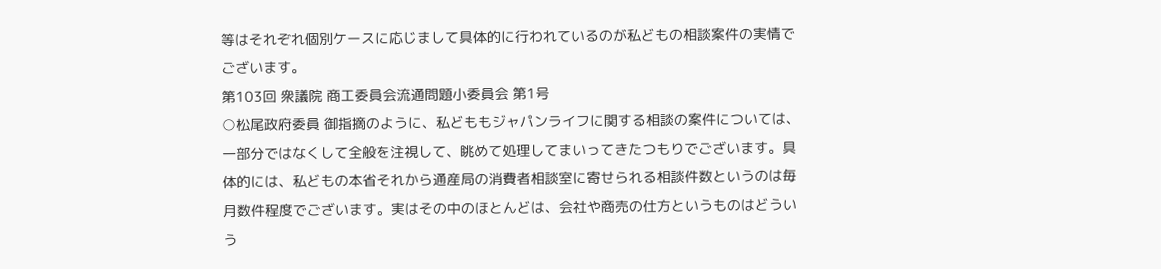等はそれぞれ個別ケースに応じまして具体的に行われているのが私どもの相談案件の実情でございます。
第103回 衆議院 商工委員会流通問題小委員会 第1号
○松尾政府委員 御指摘のように、私どももジャパンライフに関する相談の案件については、一部分ではなくして全般を注視して、眺めて処理してまいってきたつもりでございます。具体的には、私どもの本省それから通産局の消費者相談室に寄せられる相談件数というのは毎月数件程度でございます。実はその中のほとんどは、会社や商売の仕方というものはどういう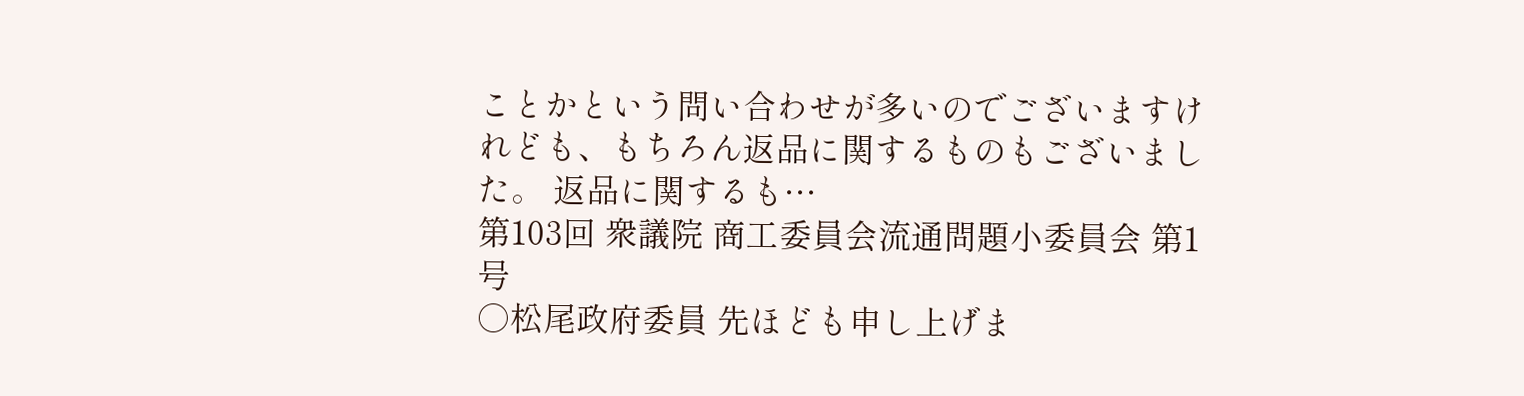ことかという問い合わせが多いのでございますけれども、もちろん返品に関するものもございました。 返品に関するも…
第103回 衆議院 商工委員会流通問題小委員会 第1号
○松尾政府委員 先ほども申し上げま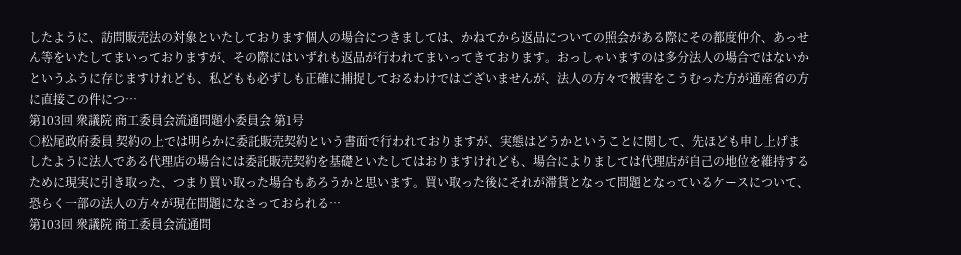したように、訪問販売法の対象といたしております個人の場合につきましては、かねてから返品についての照会がある際にその都度仲介、あっせん等をいたしてまいっておりますが、その際にはいずれも返品が行われてまいってきております。おっしゃいますのは多分法人の場合ではないかというふうに存じますけれども、私どもも必ずしも正確に捕捉しておるわけではございませんが、法人の方々で被害をこうむった方が通産省の方に直接この件につ…
第103回 衆議院 商工委員会流通問題小委員会 第1号
○松尾政府委員 契約の上では明らかに委託販売契約という書面で行われておりますが、実態はどうかということに関して、先ほども申し上げましたように法人である代理店の場合には委託販売契約を基礎といたしてはおりますけれども、場合によりましては代理店が自己の地位を維持するために現実に引き取った、つまり買い取った場合もあろうかと思います。買い取った後にそれが滞貨となって問題となっているケースについて、恐らく一部の法人の方々が現在問題になさっておられる…
第103回 衆議院 商工委員会流通問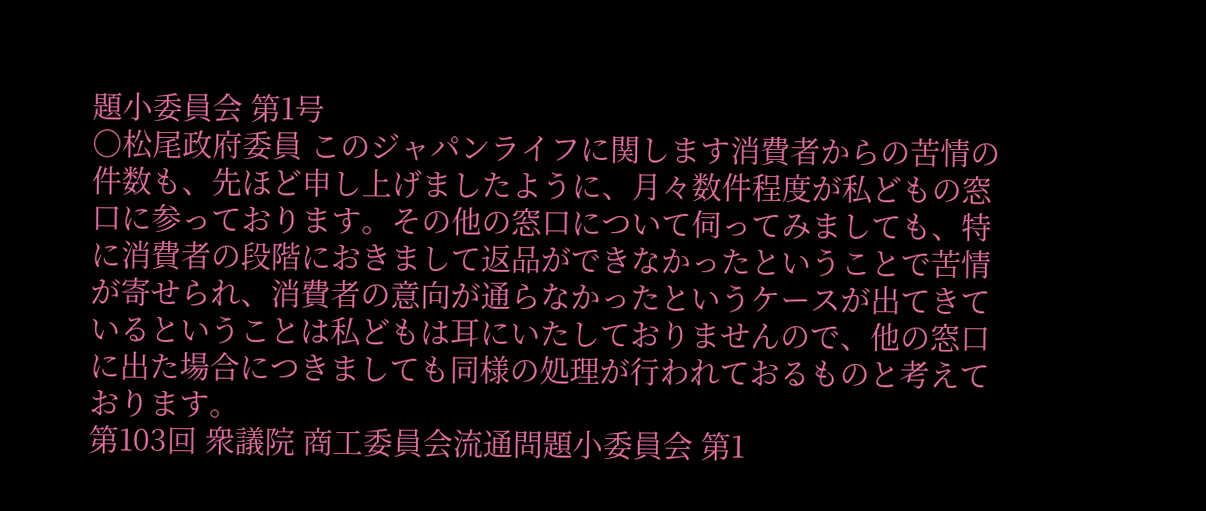題小委員会 第1号
○松尾政府委員 このジャパンライフに関します消費者からの苦情の件数も、先ほど申し上げましたように、月々数件程度が私どもの窓口に参っております。その他の窓口について伺ってみましても、特に消費者の段階におきまして返品ができなかったということで苦情が寄せられ、消費者の意向が通らなかったというケースが出てきているということは私どもは耳にいたしておりませんので、他の窓口に出た場合につきましても同様の処理が行われておるものと考えております。
第103回 衆議院 商工委員会流通問題小委員会 第1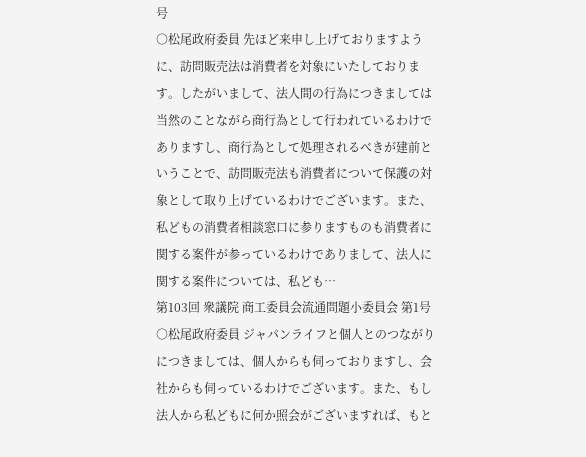号
○松尾政府委員 先ほど来申し上げておりますように、訪問販売法は消費者を対象にいたしております。したがいまして、法人間の行為につきましては当然のことながら商行為として行われているわけでありますし、商行為として処理されるべきが建前ということで、訪問販売法も消費者について保護の対象として取り上げているわけでございます。また、私どもの消費者相談窓口に参りますものも消費者に関する案件が参っているわけでありまして、法人に関する案件については、私ども…
第103回 衆議院 商工委員会流通問題小委員会 第1号
○松尾政府委員 ジャパンライフと個人とのつながりにつきましては、個人からも伺っておりますし、会社からも伺っているわけでございます。また、もし法人から私どもに何か照会がございますれば、もと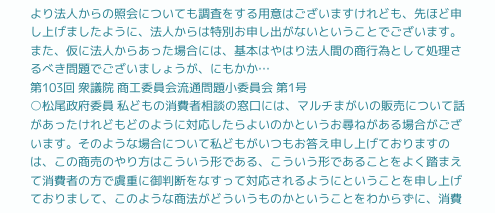より法人からの照会についても調査をする用意はございますけれども、先ほど申し上げましたように、法人からは特別お申し出がないということでございます。また、仮に法人からあった場合には、基本はやはり法人間の商行為として処理さるべき問題でございましょうが、にもかか…
第103回 衆議院 商工委員会流通問題小委員会 第1号
○松尾政府委員 私どもの消費者相談の窓口には、マルチまがいの販売について話があったけれどもどのように対応したらよいのかというお尋ねがある場合がございます。そのような場合について私どもがいつもお答え申し上げておりますのは、この商売のやり方はこういう形である、こういう形であることをよく踏まえて消費者の方で虞重に御判断をなすって対応されるようにということを申し上げておりまして、このような商法がどういうものかということをわからずに、消費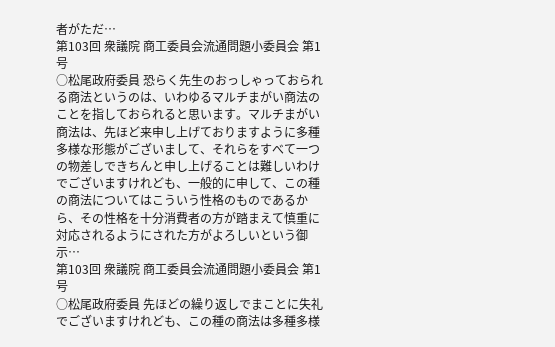者がただ…
第103回 衆議院 商工委員会流通問題小委員会 第1号
○松尾政府委員 恐らく先生のおっしゃっておられる商法というのは、いわゆるマルチまがい商法のことを指しておられると思います。マルチまがい商法は、先ほど来申し上げておりますように多種多様な形態がございまして、それらをすべて一つの物差しできちんと申し上げることは難しいわけでございますけれども、一般的に申して、この種の商法についてはこういう性格のものであるから、その性格を十分消費者の方が踏まえて慎重に対応されるようにされた方がよろしいという御示…
第103回 衆議院 商工委員会流通問題小委員会 第1号
○松尾政府委員 先ほどの繰り返しでまことに失礼でございますけれども、この種の商法は多種多様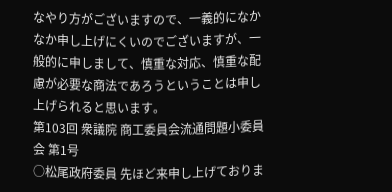なやり方がございますので、一義的になかなか申し上げにくいのでございますが、一般的に申しまして、慎重な対応、慎重な配慮が必要な商法であろうということは申し上げられると思います。
第103回 衆議院 商工委員会流通問題小委員会 第1号
○松尾政府委員 先ほど来申し上げておりま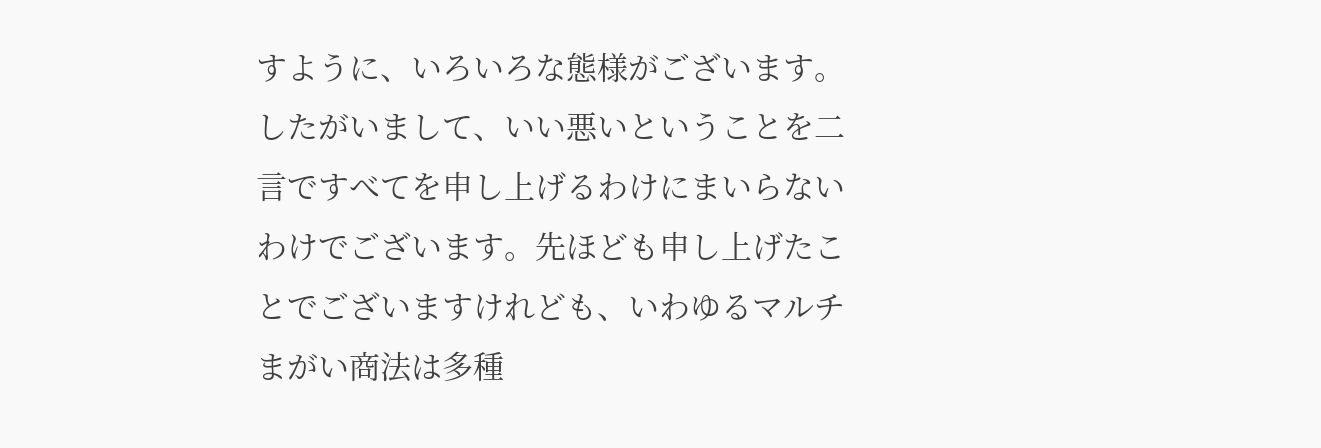すように、いろいろな態様がございます。したがいまして、いい悪いということを二言ですべてを申し上げるわけにまいらないわけでございます。先ほども申し上げたことでございますけれども、いわゆるマルチまがい商法は多種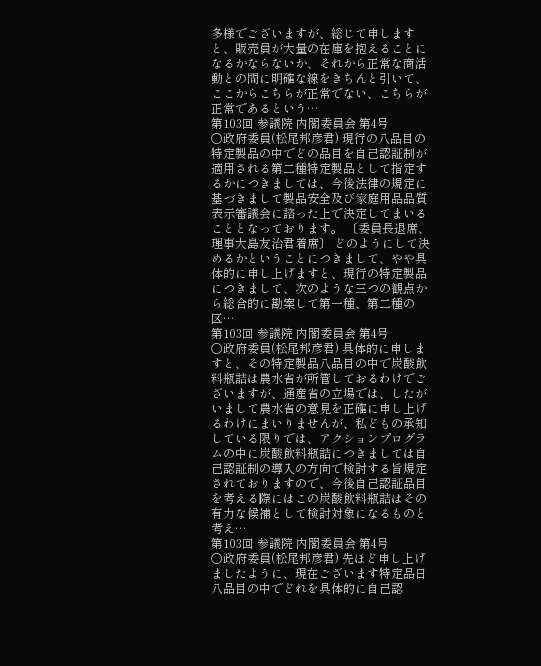多様でございますが、総じて申しますと、販売員が大量の在庫を抱えることになるかならないか、それから正常な商活動との間に明確な線をきちんと引いて、ここからこちらが正常でない、こちらが正常であるという…
第103回 参議院 内閣委員会 第4号
○政府委員(松尾邦彦君) 現行の八品目の特定製品の中でどの品目を自己認証制が適用される第二種特定製品として指定するかにつきましては、今後法律の規定に基づきまして製品安全及び家庭用品品質表示審議会に諮った上で決定してまいることとなっております。 〔委員長退席、理事大島友治君着席〕 どのようにして決めるかということにつきまして、やや具体的に申し上げますと、現行の特定製品につきまして、次のような三つの観点から総合的に勘案して第一種、第二種の区…
第103回 参議院 内閣委員会 第4号
○政府委員(松尾邦彦君) 具体的に申しますと、その特定製品八品目の中で炭酸飲料瓶詰は農水省が所管しておるわけでございますが、通産省の立場では、したがいまして農水省の意見を正確に申し上げるわけにまいりませんが、私どもの承知している限りでは、アクションプログラムの中に炭酸飲料瓶詰につきましては自己認証制の導入の方向で検討する旨規定されておりますので、今後自己認証品目を考える際にはこの炭酸飲料瓶詰はその有力な候補として検討対象になるものと考え…
第103回 参議院 内閣委員会 第4号
○政府委員(松尾邦彦君) 先ほど申し上げましたように、現在ございます特定品日八品目の中でどれを具体的に自己認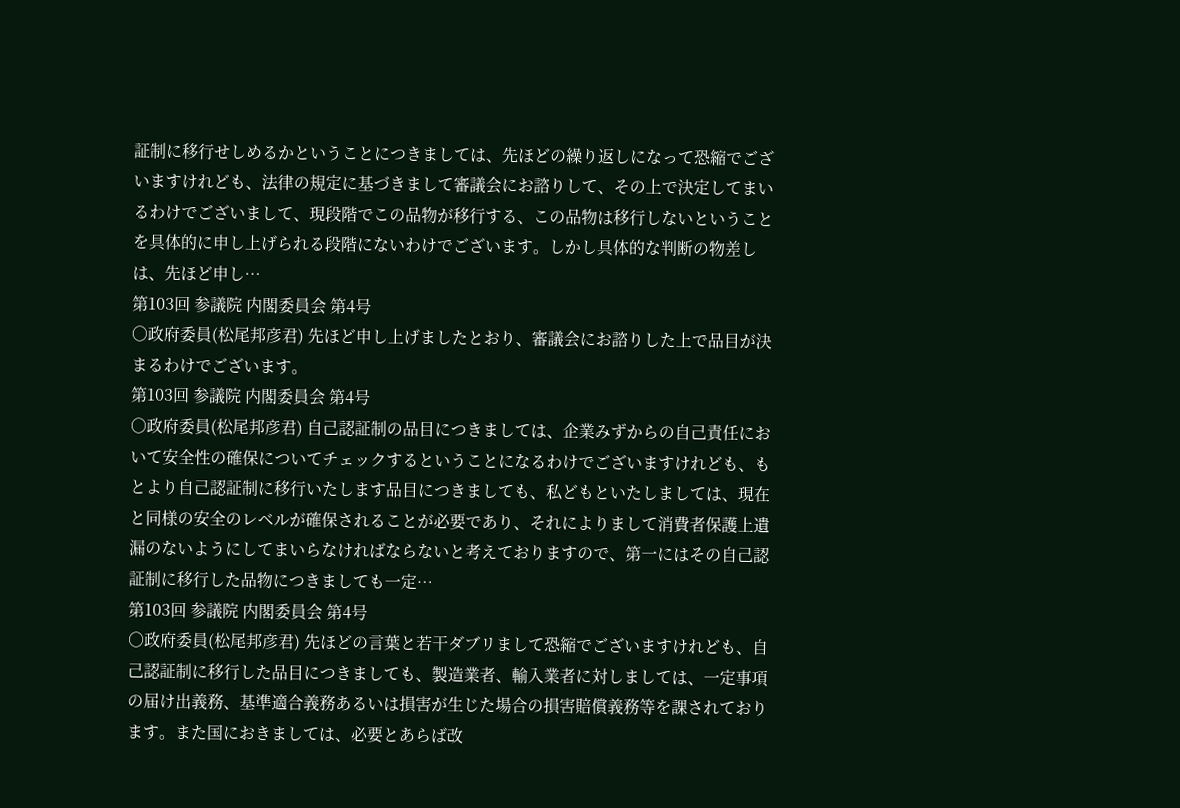証制に移行せしめるかということにつきましては、先ほどの繰り返しになって恐縮でございますけれども、法律の規定に基づきまして審議会にお諮りして、その上で決定してまいるわけでございまして、現段階でこの品物が移行する、この品物は移行しないということを具体的に申し上げられる段階にないわけでございます。しかし具体的な判断の物差しは、先ほど申し…
第103回 参議院 内閣委員会 第4号
○政府委員(松尾邦彦君) 先ほど申し上げましたとおり、審議会にお諮りした上で品目が決まるわけでございます。
第103回 参議院 内閣委員会 第4号
○政府委員(松尾邦彦君) 自己認証制の品目につきましては、企業みずからの自己責任において安全性の確保についてチェックするということになるわけでございますけれども、もとより自己認証制に移行いたします品目につきましても、私どもといたしましては、現在と同様の安全のレベルが確保されることが必要であり、それによりまして消費者保護上遺漏のないようにしてまいらなければならないと考えておりますので、第一にはその自己認証制に移行した品物につきましても一定…
第103回 参議院 内閣委員会 第4号
○政府委員(松尾邦彦君) 先ほどの言葉と若干ダブリまして恐縮でございますけれども、自己認証制に移行した品目につきましても、製造業者、輸入業者に対しましては、一定事項の届け出義務、基準適合義務あるいは損害が生じた場合の損害賠償義務等を課されております。また国におきましては、必要とあらば改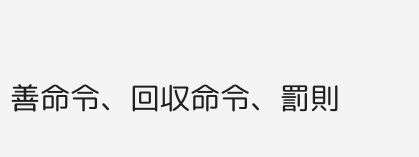善命令、回収命令、罰則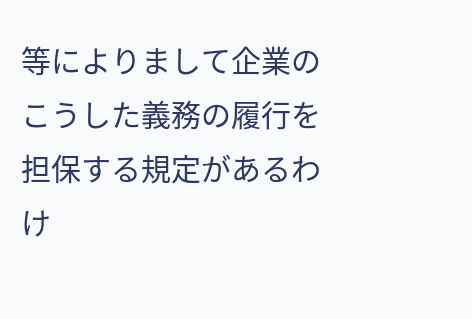等によりまして企業のこうした義務の履行を担保する規定があるわけ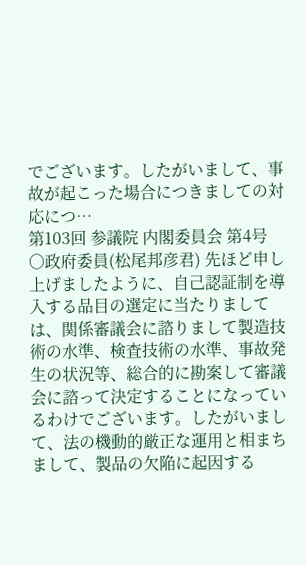でございます。したがいまして、事故が起こった場合につきましての対応につ…
第103回 参議院 内閣委員会 第4号
○政府委員(松尾邦彦君) 先ほど申し上げましたように、自己認証制を導入する品目の選定に当たりましては、関係審議会に諮りまして製造技術の水準、検査技術の水準、事故発生の状況等、総合的に勘案して審議会に諮って決定することになっているわけでございます。したがいまして、法の機動的厳正な運用と相まちまして、製品の欠陥に起因する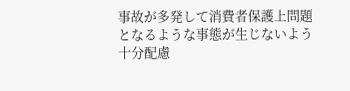事故が多発して消費者保護上問題となるような事態が生じないよう十分配慮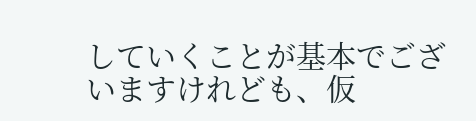していくことが基本でございますけれども、仮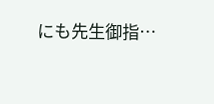にも先生御指…